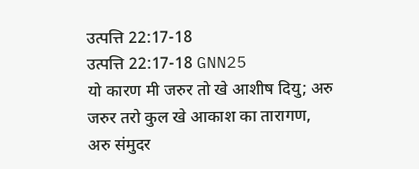उत्पत्ति 22:17-18
उत्पत्ति 22:17-18 GNN25
यो कारण मी जरुर तो खे आशीष दियु; अरु जरुर तरो कुल खे आकाश का तारागण, अरु संमुदर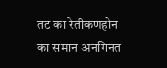तट का रेतीकणहोन का समान अनगिनत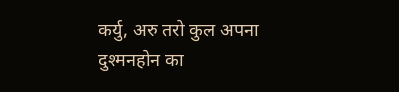कर्यु, अरु तरो कुल अपना दुश्मनहोन का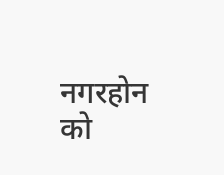नगरहोन को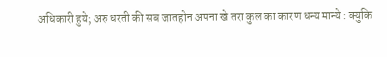अधिकारी हुये; अरु धरती की सब जातहोन अपना खे तरा कुल का कारण धन्य मान्ये : क्युकि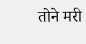तोने मरी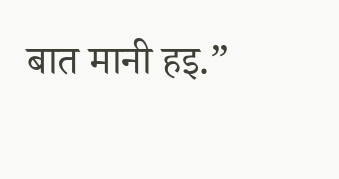बात मानी हइ.”